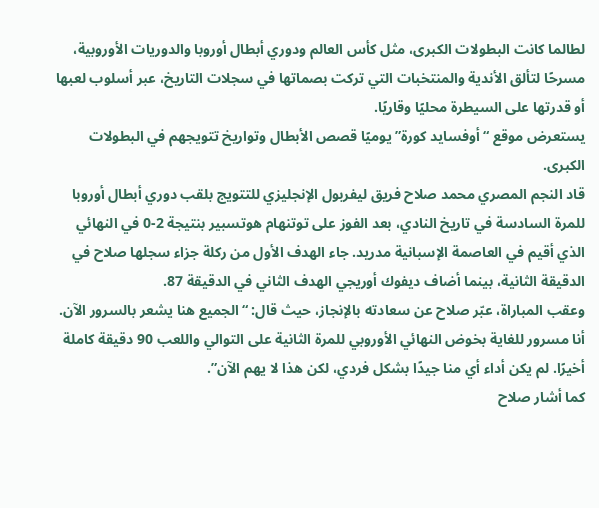لطالما كانت البطولات الكبرى، مثل كأس العالم ودوري أبطال أوروبا والدوريات الأوروبية، مسرحًا لتألق الأندية والمنتخبات التي تركت بصماتها في سجلات التاريخ، عبر أسلوب لعبها أو قدرتها على السيطرة محليًا وقاريًا.
يستعرض موقع “أوفسايد كورة” يوميًا قصص الأبطال وتواريخ تتويجهم في البطولات الكبرى.
قاد النجم المصري محمد صلاح فريق ليفربول الإنجليزي للتتويج بلقب دوري أبطال أوروبا للمرة السادسة في تاريخ النادي، بعد الفوز على توتنهام هوتسبير بنتيجة 2-0 في النهائي الذي أقيم في العاصمة الإسبانية مدريد. جاء الهدف الأول من ركلة جزاء سجلها صلاح في الدقيقة الثانية، بينما أضاف ديفوك أوريجي الهدف الثاني في الدقيقة 87.
وعقب المباراة، عبّر صلاح عن سعادته بالإنجاز، حيث قال: “الجميع هنا يشعر بالسرور الآن. أنا مسرور للغاية بخوض النهائي الأوروبي للمرة الثانية على التوالي واللعب 90 دقيقة كاملة أخيرًا. لم يكن أداء أي منا جيدًا بشكل فردي، لكن هذا لا يهم الآن”.
كما أشار صلاح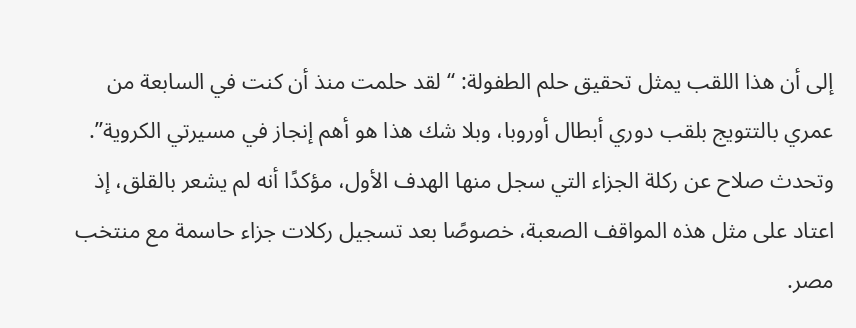إلى أن هذا اللقب يمثل تحقيق حلم الطفولة: “لقد حلمت منذ أن كنت في السابعة من عمري بالتتويج بلقب دوري أبطال أوروبا، وبلا شك هذا هو أهم إنجاز في مسيرتي الكروية”. وتحدث صلاح عن ركلة الجزاء التي سجل منها الهدف الأول، مؤكدًا أنه لم يشعر بالقلق، إذ اعتاد على مثل هذه المواقف الصعبة، خصوصًا بعد تسجيل ركلات جزاء حاسمة مع منتخب مصر.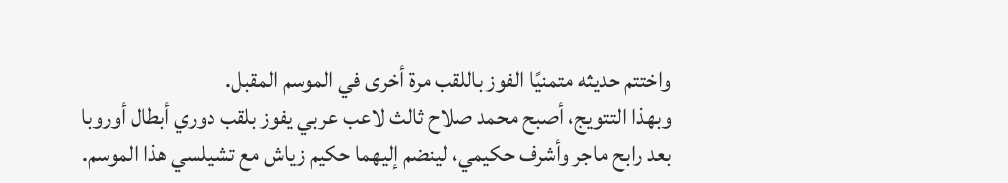واختتم حديثه متمنيًا الفوز باللقب مرة أخرى في الموسم المقبل.
وبهذا التتويج، أصبح محمد صلاح ثالث لاعب عربي يفوز بلقب دوري أبطال أوروبا بعد رابح ماجر وأشرف حكيمي، لينضم إليهما حكيم زياش مع تشيلسي هذا الموسم.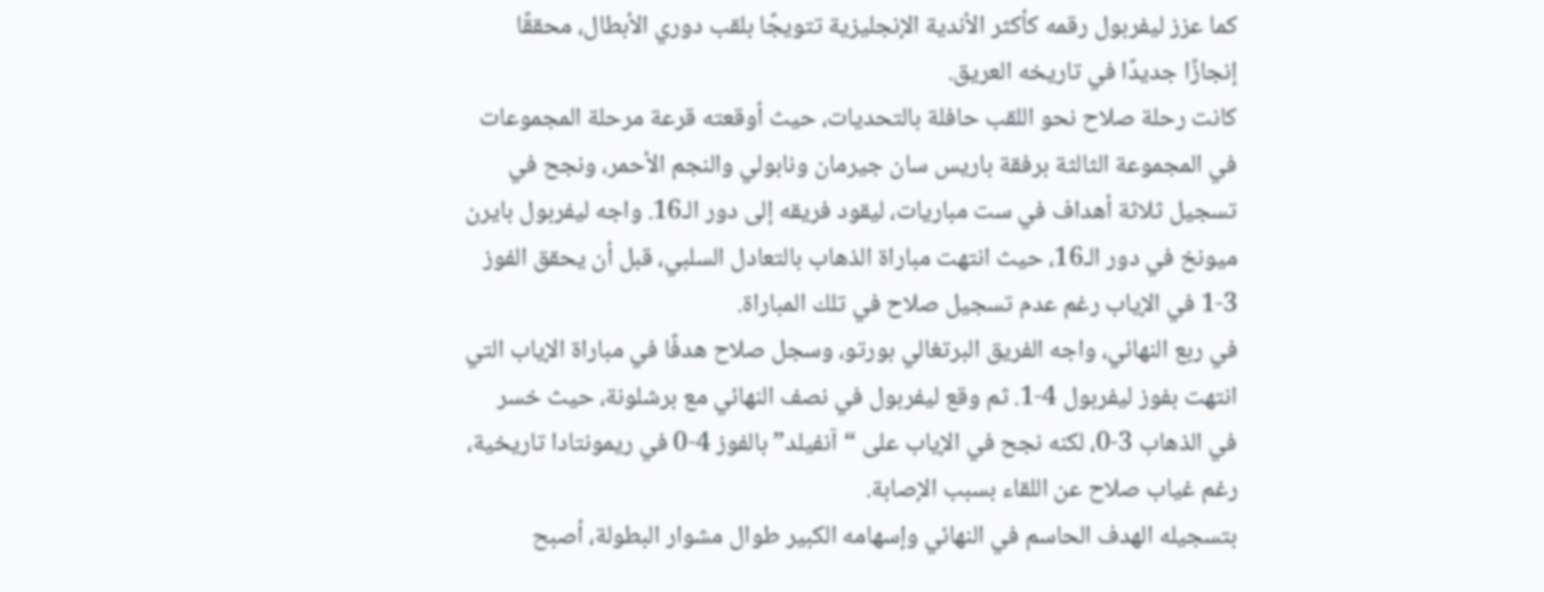كما عزز ليفربول رقمه كأكثر الأندية الإنجليزية تتويجًا بلقب دوري الأبطال، محققًا إنجازًا جديدًا في تاريخه العريق.
كانت رحلة صلاح نحو اللقب حافلة بالتحديات، حيث أوقعته قرعة مرحلة المجموعات في المجموعة الثالثة برفقة باريس سان جيرمان ونابولي والنجم الأحمر، ونجح في تسجيل ثلاثة أهداف في ست مباريات، ليقود فريقه إلى دور الـ16. واجه ليفربول بايرن ميونخ في دور الـ16، حيث انتهت مباراة الذهاب بالتعادل السلبي، قبل أن يحقق الفوز 3-1 في الإياب رغم عدم تسجيل صلاح في تلك المباراة.
في ربع النهائي، واجه الفريق البرتغالي بورتو، وسجل صلاح هدفًا في مباراة الإياب التي انتهت بفوز ليفربول 4-1. ثم وقع ليفربول في نصف النهائي مع برشلونة، حيث خسر في الذهاب 3-0، لكنه نجح في الإياب على “آنفيلد” بالفوز 4-0 في ريمونتادا تاريخية، رغم غياب صلاح عن اللقاء بسبب الإصابة.
بتسجيله الهدف الحاسم في النهائي وإسهامه الكبير طوال مشوار البطولة، أصبح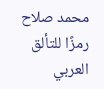محمد صلاح رمزًا للتألق العربي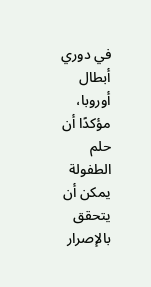في دوري أبطال أوروبا، مؤكدًا أن حلم الطفولة يمكن أن يتحقق بالإصرار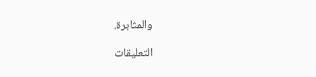والمثابرة.

التعليقات